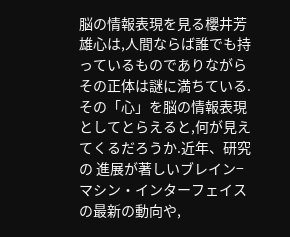脳の情報表現を見る櫻井芳雄心は,人間ならば誰でも持っているものでありながらその正体は謎に満ちている.その「心」を脳の情報表現としてとらえると,何が見えてくるだろうか.近年、研究の 進展が著しいブレイン−マシン・インターフェイスの最新の動向や,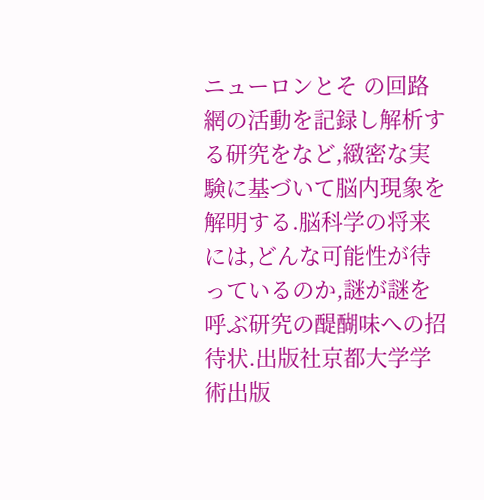ニューロンとそ の回路網の活動を記録し解析する研究をなど,緻密な実験に基づいて脳内現象を解明する.脳科学の将来には,どんな可能性が待っているのか,謎が謎を呼ぶ研究の醍醐味への招待状.出版社京都大学学術出版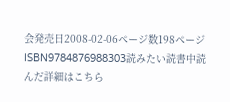会発売日2008-02-06ページ数198ページISBN9784876988303読みたい読書中読んだ詳細はこちら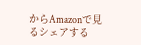からAmazonで見るシェアする